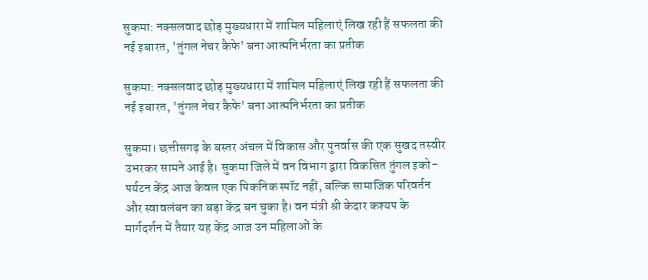सुकमा: नक्सलवाद छोड़ मुख्यधारा में शामिल महिलाएं लिख रही हैं सफलता की नई इबारत, 'तुंगल नेचर कैफे' बना आत्मनिर्भरता का प्रतीक

सुकमा: नक्सलवाद छोड़ मुख्यधारा में शामिल महिलाएं लिख रही हैं सफलता की नई इबारत, 'तुंगल नेचर कैफे' बना आत्मनिर्भरता का प्रतीक

सुकमा। छत्तीसगढ़ के बस्तर अंचल में विकास और पुनर्वास की एक सुखद तस्वीर उभरकर सामने आई है। सुकमा जिले में वन विभाग द्वारा विकसित तुंगल इको-पर्यटन केंद्र आज केवल एक पिकनिक स्पॉट नहीं, बल्कि सामाजिक परिवर्तन और स्वावलंबन का बड़ा केंद्र बन चुका है। वन मंत्री श्री केदार कश्यप के मार्गदर्शन में तैयार यह केंद्र आज उन महिलाओं के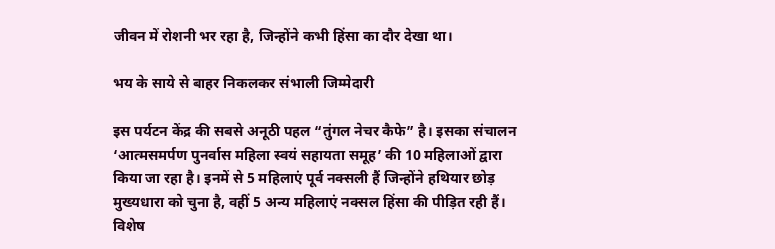जीवन में रोशनी भर रहा है, जिन्होंने कभी हिंसा का दौर देखा था।

भय के साये से बाहर निकलकर संभाली जिम्मेदारी

इस पर्यटन केंद्र की सबसे अनूठी पहल “तुंगल नेचर कैफे” है। इसका संचालन ‘आत्मसमर्पण पुनर्वास महिला स्वयं सहायता समूह’ की 10 महिलाओं द्वारा किया जा रहा है। इनमें से 5 महिलाएं पूर्व नक्सली हैं जिन्होंने हथियार छोड़ मुख्यधारा को चुना है, वहीं 5 अन्य महिलाएं नक्सल हिंसा की पीड़ित रही हैं। विशेष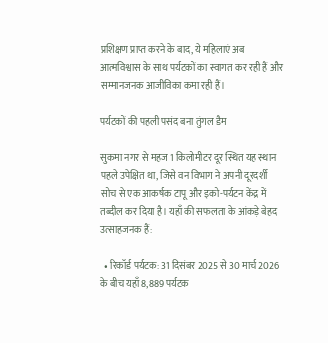प्रशिक्षण प्राप्त करने के बाद, ये महिलाएं अब आत्मविश्वास के साथ पर्यटकों का स्वागत कर रही हैं और सम्मानजनक आजीविका कमा रही हैं।

पर्यटकों की पहली पसंद बना तुंगल डैम

सुकमा नगर से महज 1 किलोमीटर दूर स्थित यह स्थान पहले उपेक्षित था, जिसे वन विभाग ने अपनी दूरदर्शी सोच से एक आकर्षक टापू और इको-पर्यटन केंद्र में तब्दील कर दिया है। यहाँ की सफलता के आंकड़े बेहद उत्साहजनक हैं:

  • रिकॉर्ड पर्यटक: 31 दिसंबर 2025 से 30 मार्च 2026 के बीच यहाँ 8,889 पर्यटक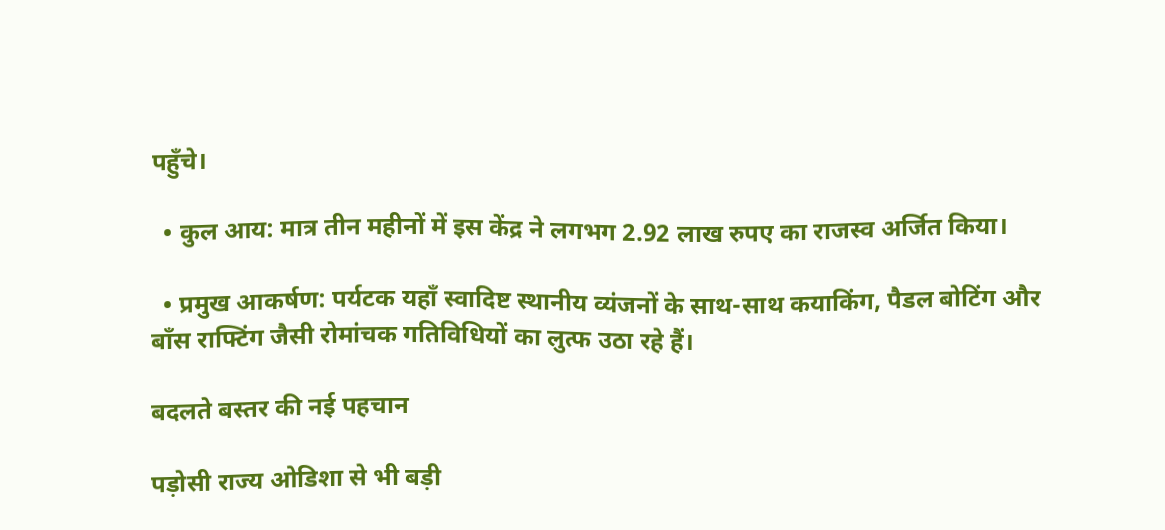पहुँचे।

  • कुल आय: मात्र तीन महीनों में इस केंद्र ने लगभग 2.92 लाख रुपए का राजस्व अर्जित किया।

  • प्रमुख आकर्षण: पर्यटक यहाँ स्वादिष्ट स्थानीय व्यंजनों के साथ-साथ कयाकिंग, पैडल बोटिंग और बाँस राफ्टिंग जैसी रोमांचक गतिविधियों का लुत्फ उठा रहे हैं।

बदलते बस्तर की नई पहचान

पड़ोसी राज्य ओडिशा से भी बड़ी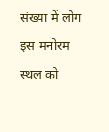संख्या में लोग इस मनोरम स्थल को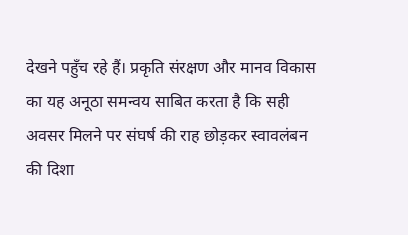देखने पहुँच रहे हैं। प्रकृति संरक्षण और मानव विकास का यह अनूठा समन्वय साबित करता है कि सही अवसर मिलने पर संघर्ष की राह छोड़कर स्वावलंबन की दिशा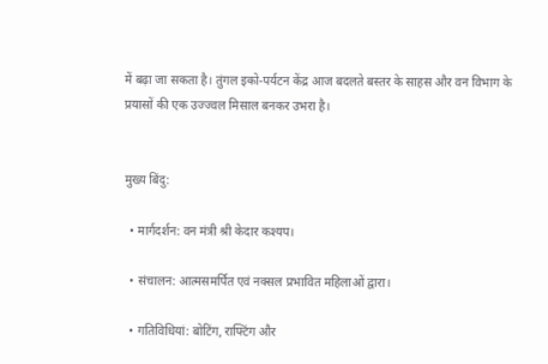में बढ़ा जा सकता है। तुंगल इको-पर्यटन केंद्र आज बदलते बस्तर के साहस और वन विभाग के प्रयासों की एक उज्ज्वल मिसाल बनकर उभरा है।


मुख्य बिंदु:

  • मार्गदर्शन: वन मंत्री श्री केदार कश्यप।

  • संचालन: आत्मसमर्पित एवं नक्सल प्रभावित महिलाओं द्वारा।

  • गतिविधियां: बोटिंग, राफ्टिंग और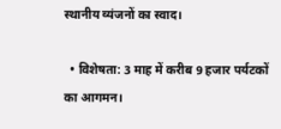स्थानीय व्यंजनों का स्वाद।

  • विशेषता: 3 माह में करीब 9 हजार पर्यटकों का आगमन।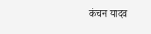कंचन यादव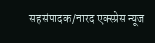सहसंपादक/नारद एक्स्प्रेस न्यूज